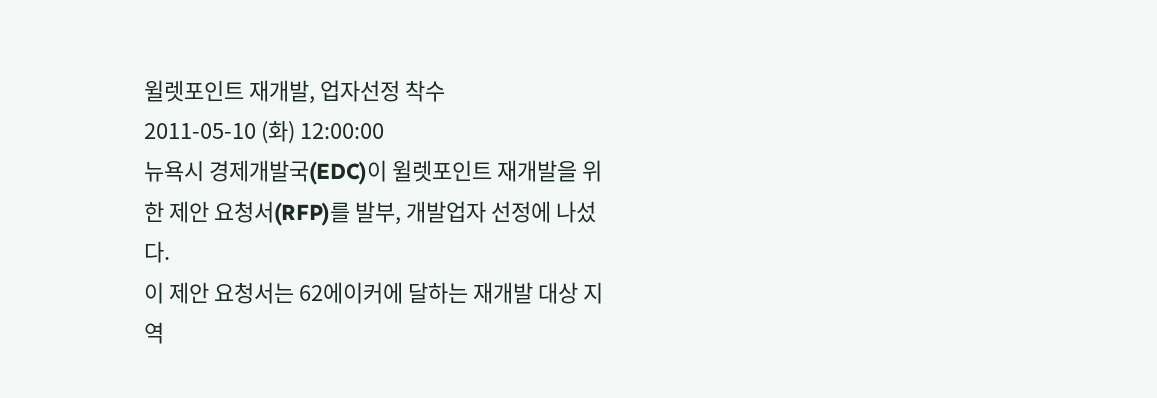윌렛포인트 재개발, 업자선정 착수
2011-05-10 (화) 12:00:00
뉴욕시 경제개발국(EDC)이 윌렛포인트 재개발을 위한 제안 요청서(RFP)를 발부, 개발업자 선정에 나섰다.
이 제안 요청서는 62에이커에 달하는 재개발 대상 지역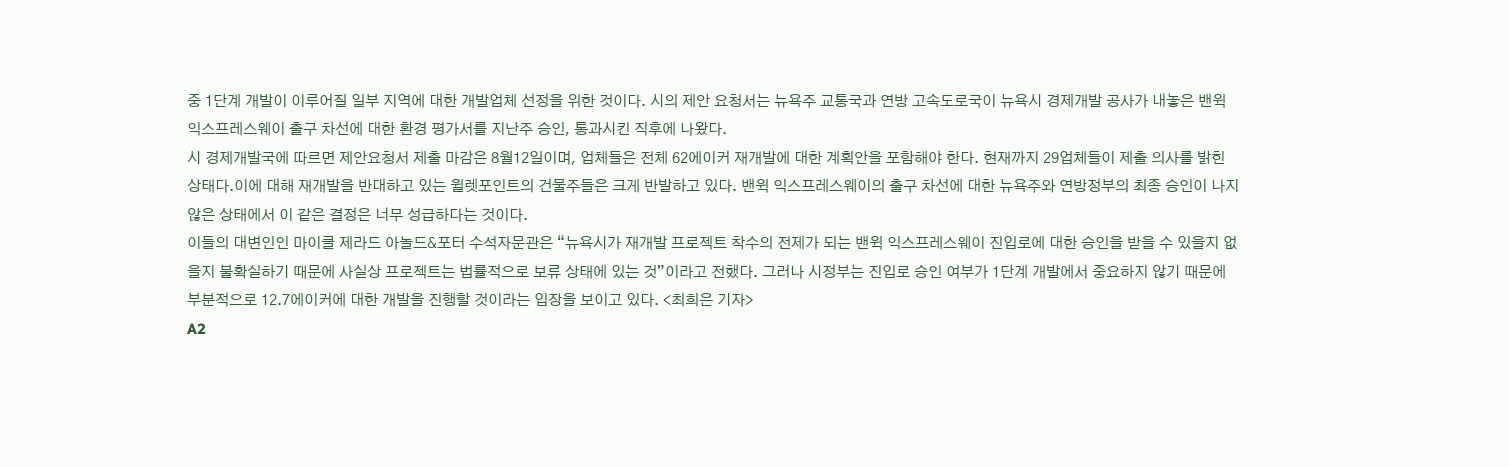중 1단계 개발이 이루어질 일부 지역에 대한 개발업체 선정을 위한 것이다. 시의 제안 요청서는 뉴욕주 교통국과 연방 고속도로국이 뉴욕시 경제개발 공사가 내놓은 밴윅 익스프레스웨이 출구 차선에 대한 환경 평가서를 지난주 승인, 통과시킨 직후에 나왔다.
시 경제개발국에 따르면 제안요청서 제출 마감은 8월12일이며, 업체들은 전체 62에이커 재개발에 대한 계획안을 포함해야 한다. 현재까지 29업체들이 제출 의사를 밝힌 상태다.이에 대해 재개발을 반대하고 있는 윌렛포인트의 건물주들은 크게 반발하고 있다. 밴윅 익스프레스웨이의 출구 차선에 대한 뉴욕주와 연방정부의 최종 승인이 나지 않은 상태에서 이 같은 결정은 너무 성급하다는 것이다.
이들의 대변인인 마이클 제라드 아놀드&포터 수석자문관은 “뉴욕시가 재개발 프로젝트 착수의 전제가 되는 밴윅 익스프레스웨이 진입로에 대한 승인을 받을 수 있을지 없을지 불확실하기 때문에 사실상 프로젝트는 법률적으로 보류 상태에 있는 것”이라고 전했다. 그러나 시정부는 진입로 승인 여부가 1단계 개발에서 중요하지 않기 때문에 부분적으로 12.7에이커에 대한 개발을 진행할 것이라는 입장을 보이고 있다. <최희은 기자>
A2